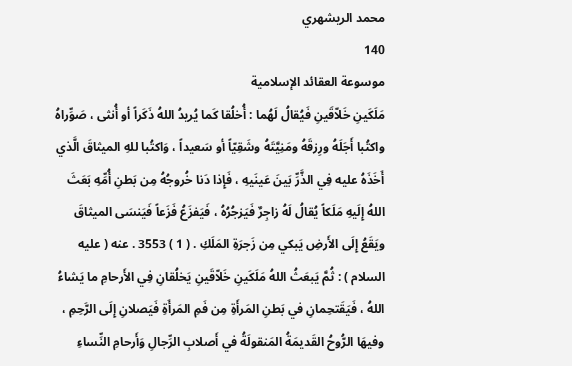محمد الريشهري
140
موسوعة العقائد الإسلامية
مَلَكَينِ خَلاّقَينِ فَيُقالُ لَهُما : أُخلُقا كَما يُريدُ اللهُ ذَكَراً أو أُنثى ، صَوِّراهُ واكتُبا أَجَلَهُ ورِزقَهُ ومَنِيَّتَهُ وشَقِيّاً أو سَعيداً ، وَاكتُبا للهِ الميثاقَ الَّذي أَخَذَهُ عليه فِي الذَّرِّ بَينَ عَينَيهِ ، فَإِذا دَنا خُروجُهُ مِن بَطنِ أُمِّهِ بَعَثَ اللهُ إِلَيهِ مَلَكاً يُقالُ لَهُ زاجِرٌ فَيَزجُرُهُ ، فَيَفزَعُ فَزَعاً فَيَنسَى الميثاقَ ويَقَعُ إِلَى الأَرضِ يَبكي مِن زَجرَةِ المَلَكِ . ( 1 ) 3553 . عنه ( عليه السلام ) : ثُمَّ يَبعَثُ اللهُ مَلَكَينِ خَلاّقَينِ يَخلُقانِ فِي الأَرحامِ ما يَشاءُ اللهُ ، فَيَقَتحِمانِ في بَطنِ المَرأَةِ مِن فَمِ المَرأَةِ فَيَصلانِ إِلَى الرَّحِمِ ، وفيهَا الرُّوحُ القَديمَةُ المَنقولَةُ في أَصلابِ الرِّجالِ وَأَرحامِ النِّساءِ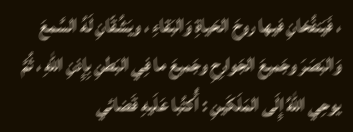، فَيَنفُخانِ فيها روحَ الحَياةِ وَالبَقاءِ ، ويَشُقّانِ لَهُ السَّمعَ وَالبَصَرَ وجَميعَ الجَوارِحِ وجَميعَ ما فِي البَطنِ بِإِذنِ اللهِ ، ثُمَّ يوحِي اللهُ إِلَى المَلَكَينِ : أُكتُبا عَلَيهِ قَضائي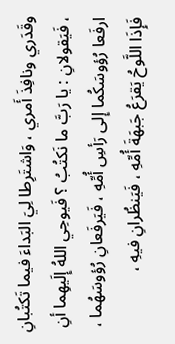وقَدَري ونافِذَ أَمري ، وَاشتَرِطا لِيَ البَداءَ فيما تَكتُبانِ ، فَيَقولانِ : يا رَبَّ ما نَكتُبُ ؟ فَيوحِي اللهُ إِلَيهِما أنِ ارفَعا رُؤوسَكُما إِلى رَأسِ أُمِّهِ ، فَيَرفَعانِ رُؤوسَهُما ، فَإِذَا اللَّوحُ يَقرَعُ جَبهَةَ أُمِّهِ ، فَيَنظُرانِ فيهِ ،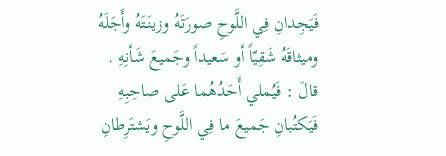فَيَجِدانِ فِي اللَّوحِ صورَتَهُ وزينَتَهُ وأَجَلَهُ وميثاقَهُ شَقِيّاً أو سَعيداً وجَميعَ شَأنِهِ . قالَ : فَيُملي أَحَدُهُما عَلى صاحِبِهِ فَيَكتُبانِ جَميعَ ما فِي اللَّوحِ ويَشتَرِطانِ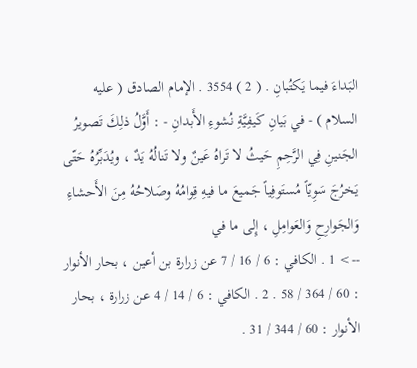البَداءَ فيما يَكتُبانِ . ( 2 ) 3554 . الإمام الصادق ( عليه السلام ) - في بَيانِ كَيفِيَّةِ نُشوءِ الأَبدانِ - : أَوَّلُ ذلِكَ تَصويرُ الجَنينِ فِي الرَّحِمِ حَيثُ لا تَراهُ عَينٌ ولا تَنالُهُ يَدٌ ، ويُدَبِّرُهُ حَتّى يَخرُجَ سَوِيّاً مُستَوفِياً جَميعَ ما فيهِ قِوامُهُ وصَلاحُهُ مِنَ الأَحشاءِ وَالجَوارِحِ وَالعَوامِلِ ، إِلى ما في
--> 1 . الكافي : 6 / 16 / 7 عن زرارة بن أعين ، بحار الأنوار : 60 / 364 / 58 . 2 . الكافي : 6 / 14 / 4 عن زرارة ، بحار الأنوار : 60 / 344 / 31 .